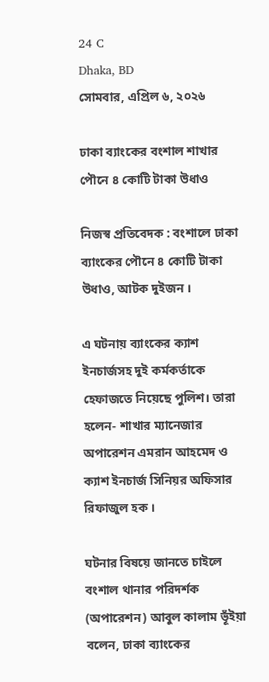24 C
Dhaka, BD
সোমবার, এপ্রিল ৬, ২০২৬

ঢাকা ব্যাংকের বংশাল শাখার পৌনে ৪ কোটি টাকা উধাও

নিজস্ব প্রতিবেদক : বংশালে ঢাকা ব্যাংকের পৌনে ৪ কোটি টাকা উধাও, আটক দুইজন ।

এ ঘটনায় ব্যাংকের ক্যাশ ইনচার্জসহ দুই কর্মকর্তাকে হেফাজতে নিয়েছে পুলিশ। তারা হলেন- শাখার ম্যানেজার অপারেশন এমরান আহমেদ ও ক্যাশ ইনচার্জ সিনিয়র অফিসার রিফাজুল হক ।

ঘটনার বিষয়ে জানতে চাইলে বংশাল থানার পরিদর্শক (অপারেশন) আবুল কালাম ভূঁইয়া বলেন, ঢাকা ব্যাংকের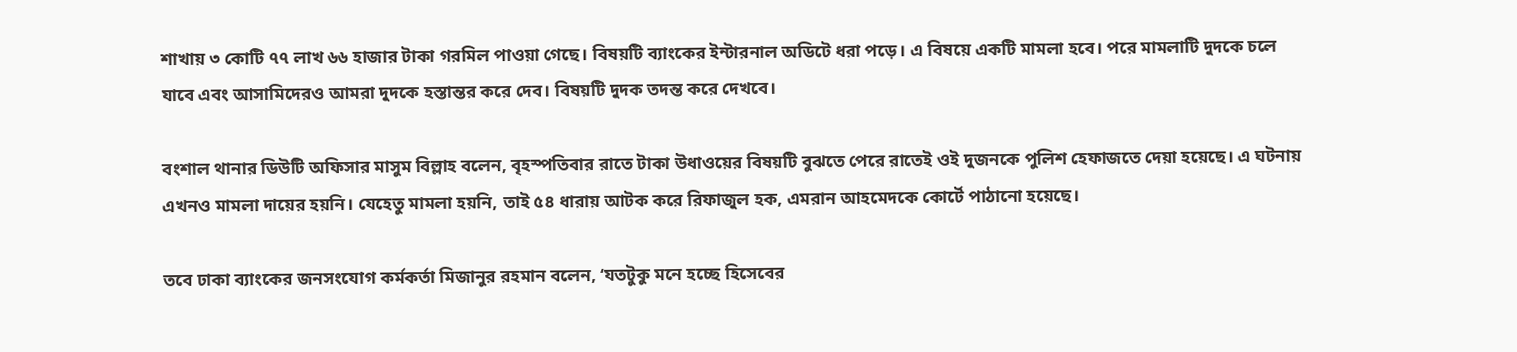শাখায় ৩ কোটি ৭৭ লাখ ৬৬ হাজার টাকা গরমিল পাওয়া গেছে। বিষয়টি ব্যাংকের ইন্টারনাল অডিটে ধরা পড়ে। এ বিষয়ে একটি মামলা হবে। পরে মামলাটি দুদকে চলে যাবে এবং আসামিদেরও আমরা দুদকে হস্তান্তর করে দেব। বিষয়টি দুদক তদন্ত করে দেখবে।

বংশাল থানার ডিউটি অফিসার মাসুম বিল্লাহ বলেন, বৃহস্পতিবার রাতে টাকা উধাওয়ের বিষয়টি বুঝতে পেরে রাতেই ওই দুজনকে পুলিশ হেফাজতে দেয়া হয়েছে। এ ঘটনায় এখনও মামলা দায়ের হয়নি। যেহেতু মামলা হয়নি, তাই ৫৪ ধারায় আটক করে রিফাজুল হক, এমরান আহমেদকে কোর্টে পাঠানো হয়েছে।

তবে ঢাকা ব্যাংকের জনসংযোগ কর্মকর্তা মিজানুর রহমান বলেন, ‘যতটুকু মনে হচ্ছে হিসেবের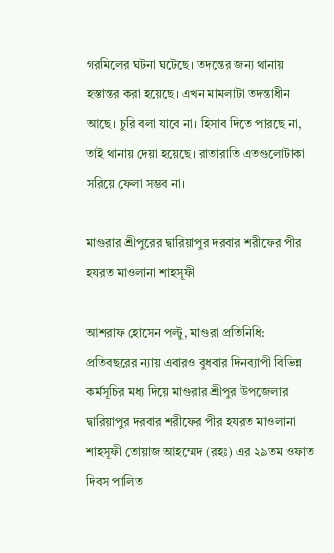গরমিলের ঘটনা ঘটেছে। তদন্তের জন্য থানায় হস্তান্তর করা হয়েছে। এখন মামলাটা তদন্তাধীন আছে। চুরি বলা যাবে না। হিসাব দিতে পারছে না, তাই থানায় দেয়া হয়েছে। রাতারাতি এতগুলোটাকা সরিয়ে ফেলা সম্ভব না।

মাগুরার শ্রীপুরের দ্বারিয়াপুর দরবার শরীফের পীর হযরত মাওলানা শাহসূফী

আশরাফ হোসেন পল্টু, মাগুরা প্রতিনিধি: প্রতিবছরের ন্যায় এবারও বুধবার দিনব্যাপী বিভিন্ন কর্মসূচির মধ্য দিয়ে মাগুরার শ্রীপুর উপজেলার দ্বারিয়াপুর দরবার শরীফের পীর হযরত মাওলানা শাহসূফী তোয়াজ আহম্মেদ (রহঃ) এর ২৯তম ওফাত দিবস পালিত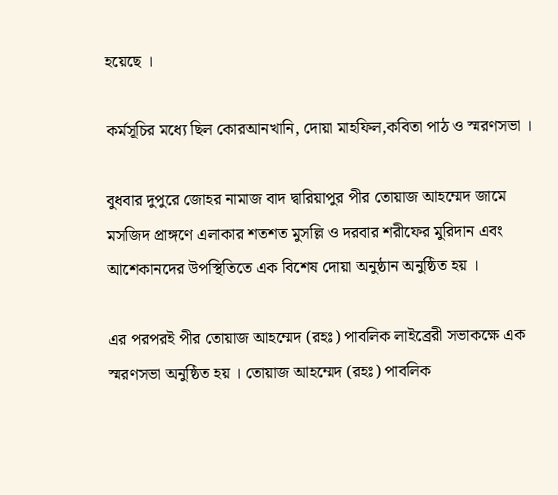হয়েছে ।

কর্মসূচির মধ্যে ছিল কোরআনখানি, দোয়া মাহফিল,কবিতা পাঠ ও স্মরণসভা ।

বুধবার দুপুরে জোহর নামাজ বাদ দ্বারিয়াপুর পীর তোয়াজ আহম্মেদ জামে মসজিদ প্রাঙ্গণে এলাকার শতশত মুসল্লি ও দরবার শরীফের মুরিদান এবং আশেকানদের উপস্থিতিতে এক বিশেষ দোয়া অনুষ্ঠান অনুষ্ঠিত হয় ।

এর পরপরই পীর তোয়াজ আহম্মেদ (রহঃ) পাবলিক লাইব্রেরী সভাকক্ষে এক স্মরণসভা অনুষ্ঠিত হয় । তোয়াজ আহম্মেদ (রহঃ) পাবলিক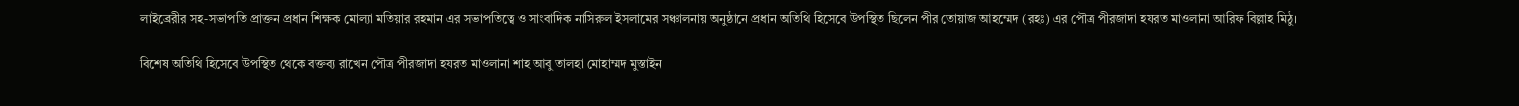লাইব্রেরীর সহ-সভাপতি প্রাক্তন প্রধান শিক্ষক মোল্যা মতিয়ার রহমান এর সভাপতিত্বে ও সাংবাদিক নাসিরুল ইসলামের সঞ্চালনায় অনুষ্ঠানে প্রধান অতিথি হিসেবে উপস্থিত ছিলেন পীর তোয়াজ আহম্মেদ (রহঃ) এর পৌত্র পীরজাদা হযরত মাওলানা আরিফ বিল্লাহ মিঠু।

বিশেষ অতিথি হিসেবে উপস্থিত থেকে বক্তব্য রাখেন পৌত্র পীরজাদা হযরত মাওলানা শাহ আবু তালহা মোহাম্মদ মুস্তাইন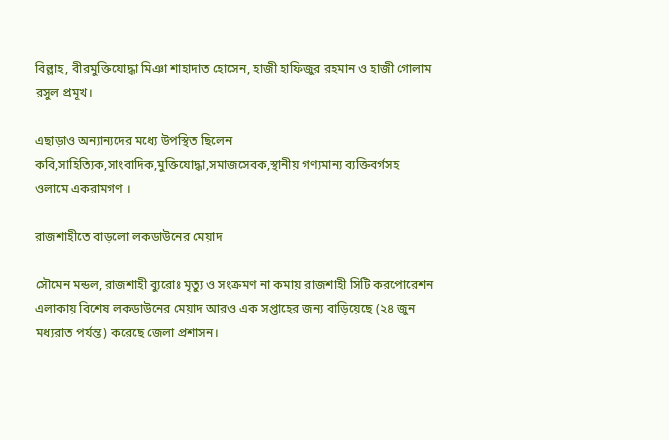বিল্লাহ, বীরমুক্তিযোদ্ধা মিঞা শাহাদাত হোসেন, হাজী হাফিজুর রহমান ও হাজী গোলাম রসুল প্রমূখ।

এছাড়াও অন্যান্যদের মধ্যে উপস্থিত ছিলেন কবি,সাহিত্যিক,সাংবাদিক,মুক্তিযোদ্ধা,সমাজসেবক,স্থানীয় গণ্যমান্য ব্যক্তিবর্গসহ ওলামে একরামগণ ।

রাজশাহীতে বাড়লো লকডাউনের মেয়াদ

সৌমেন মন্ডল, রাজশাহী ব্যুরোঃ মৃত্যু ও সংক্রমণ না কমায় রাজশাহী সিটি করপোরেশন এলাকায় বিশেষ লকডাউনের মেয়াদ আরও এক সপ্তাহের জন্য বাড়িয়েছে (২৪ জুন মধ্যরাত পর্যন্ত) করেছে জেলা প্রশাসন।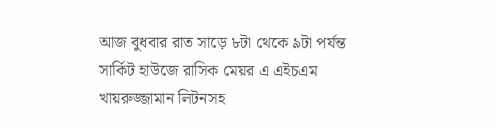আজ বুধবার রাত সাড়ে ৮টা থেকে ৯টা পর্যন্ত সার্কিট হাউজে রাসিক মেয়র এ এইচএম খায়রুজ্জামান লিটনসহ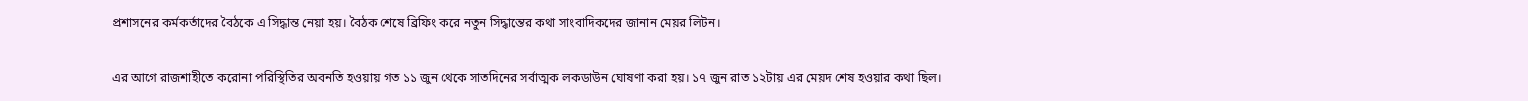প্রশাসনের কর্মকর্তাদের বৈঠকে এ সিদ্ধান্ত নেয়া হয়। বৈঠক শেষে ব্রিফিং করে নতুন সিদ্ধান্তের কথা সাংবাদিকদের জানান মেয়র লিটন।

এর আগে রাজশাহীতে করোনা পরিস্থিতির অবনতি হওয়ায় গত ১১ জুন থেকে সাতদিনের সর্বাত্মক লকডাউন ঘোষণা করা হয়। ১৭ জুন রাত ১২টায় এর মেয়দ শেষ হওয়ার কথা ছিল।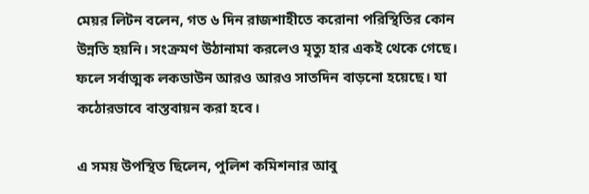মেয়র লিটন বলেন, গত ৬ দিন রাজশাহীতে করোনা পরিস্থিতির কোন উন্নতি হয়নি। সংক্রমণ উঠানামা করলেও মৃত্যু হার একই থেকে গেছে। ফলে সর্বাত্মক লকডাউন আরও আরও সাতদিন বাড়নো হয়েছে। যা কঠোরভাবে বাস্তবায়ন করা হবে।

এ সময় উপস্থিত ছিলেন, পুলিশ কমিশনার আবু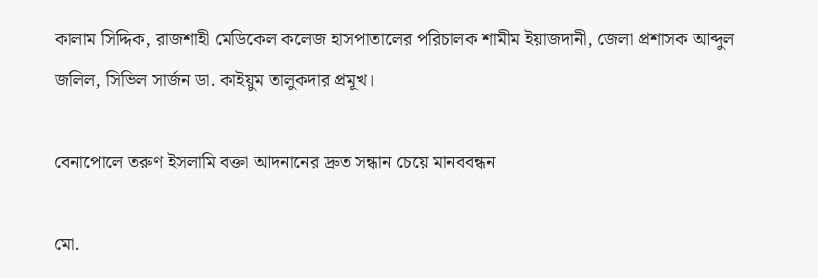কালাম সিদ্দিক, রাজশাহী মেডিকেল কলেজ হাসপাতালের পরিচালক শামীম ইয়াজদানী, জেলা প্রশাসক আব্দুল জলিল, সিভিল সার্জন ডা. কাইয়ুম তালুকদার প্রমূখ।

বেনাপোলে তরুণ ইসলামি বক্তা আদনানের দ্রুত সন্ধান চেয়ে মানববন্ধন

মো.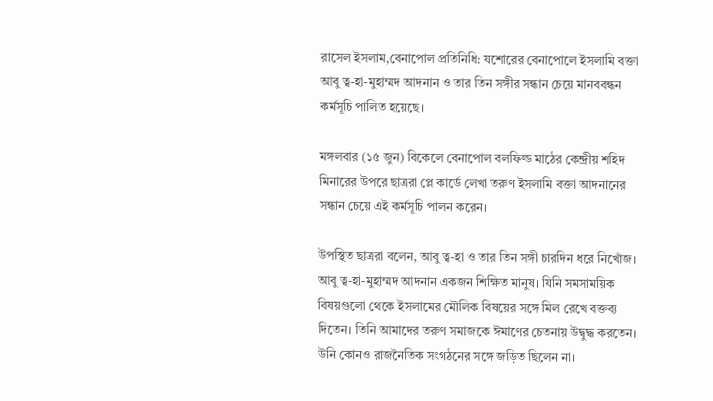রাসেল ইসলাম,বেনাপোল প্রতিনিধি: যশোরের বেনাপোলে ইসলামি বক্তা আবু ত্ব-হা-মুহাম্মদ আদনান ও তার তিন সঙ্গীর সন্ধান চেয়ে মানববন্ধন কর্মসূচি পালিত হয়েছে।

মঙ্গলবার (১৫ জুন) বিকেলে বেনাপোল বলফিল্ড মাঠের কেন্দ্রীয় শহিদ মিনারের উপরে ছাত্ররা প্লে কার্ডে লেখা তরুণ ইসলামি বক্তা আদনানের সন্ধান চেয়ে এই কর্মসূচি পালন করেন।

উপস্থিত ছাত্ররা বলেন, আবু ত্ব-হা ও তার তিন সঙ্গী চারদিন ধরে নিখোঁজ। আবু ত্ব-হা-মুহাম্মদ আদনান একজন শিক্ষিত মানুষ। যিনি সমসাময়িক বিষয়গুলো থেকে ইসলামের মৌলিক বিষয়ের সঙ্গে মিল রেখে বক্তব্য দিতেন। তিনি আমাদের তরুণ সমাজকে ঈমাণের চেতনায় উদ্বুদ্ধ করতেন। উনি কোনও রাজনৈতিক সংগঠনের সঙ্গে জড়িত ছিলেন না।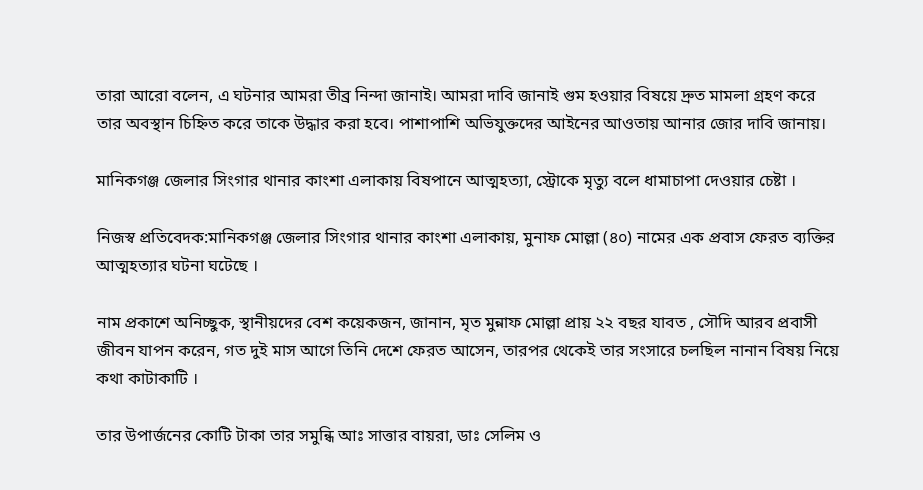তারা আরো বলেন, এ ঘটনার আমরা তীব্র নিন্দা জানাই। আমরা দাবি জানাই গুম হওয়ার বিষয়ে দ্রুত মামলা গ্রহণ করে তার অবস্থান চিহ্নিত করে তাকে উদ্ধার করা হবে। পাশাপাশি অভিযুক্তদের আইনের আওতায় আনার জোর দাবি জানায়।

মানিকগঞ্জ জেলার সিংগার থানার কাংশা এলাকায় বিষপানে আত্মহত্যা, স্ট্রোকে মৃত্যু বলে ধামাচাপা দেওয়ার চেষ্টা ।

নিজস্ব প্রতিবেদক:মানিকগঞ্জ জেলার সিংগার থানার কাংশা এলাকায়, মুনাফ মোল্লা (৪০) নামের এক প্রবাস ফেরত ব্যক্তির আত্মহত্যার ঘটনা ঘটেছে ।

নাম প্রকাশে অনিচ্ছুক, স্থানীয়দের বেশ কয়েকজন, জানান, মৃত মুন্নাফ মোল্লা প্রায় ২২ বছর যাবত , সৌদি আরব প্রবাসী জীবন যাপন করেন, গত দুই মাস আগে তিনি দেশে ফেরত আসেন, তারপর থেকেই তার সংসারে চলছিল নানান বিষয় নিয়ে কথা কাটাকাটি ।

তার উপার্জনের কোটি টাকা তার সমুন্ধি আঃ সাত্তার বায়রা, ডাঃ সেলিম ও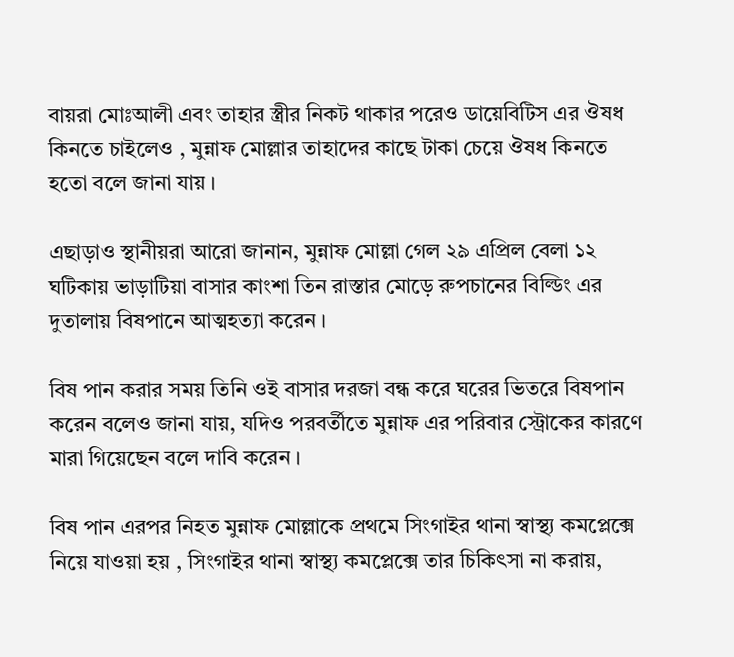বায়রা মোঃআলী এবং তাহার স্ত্রীর নিকট থাকার পরেও ডায়েবিটিস এর ঔষধ কিনতে চাইলেও , মুন্নাফ মোল্লার তাহাদের কাছে টাকা চেয়ে ঔষধ কিনতে হতো বলে জানা যায় ।

এছাড়াও স্থানীয়রা আরো জানান, মুন্নাফ মোল্লা গেল ২৯ এপ্রিল বেলা ১২ ঘটিকায় ভাড়াটিয়া বাসার কাংশা তিন রাস্তার মোড়ে রুপচানের বিল্ডিং এর দুতালায় বিষপানে আত্মহত্যা করেন ।

বিষ পান করার সময় তিনি ওই বাসার দরজা বন্ধ করে ঘরের ভিতরে বিষপান করেন বলেও জানা যায়, যদিও পরবর্তীতে মুন্নাফ এর পরিবার স্ট্রোকের কারণে মারা গিয়েছেন বলে দাবি করেন ।

বিষ পান এরপর নিহত মুন্নাফ মোল্লাকে প্রথমে সিংগাইর থানা স্বাস্থ্য কমপ্লেক্সে নিয়ে যাওয়া হয় , সিংগাইর থানা স্বাস্থ্য কমপ্লেক্সে তার চিকিৎসা না করায়,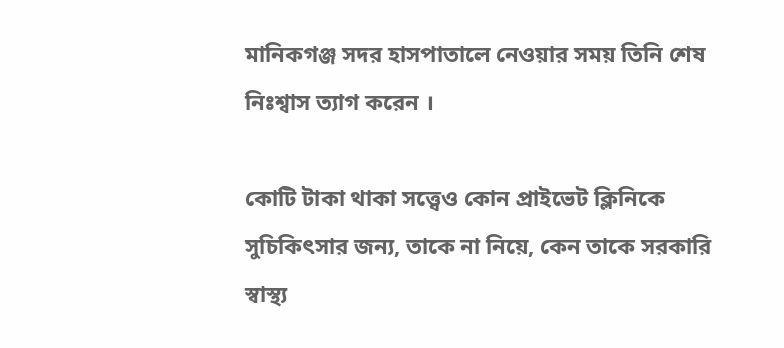মানিকগঞ্জ সদর হাসপাতালে নেওয়ার সময় তিনি শেষ নিঃশ্বাস ত্যাগ করেন ।

কোটি টাকা থাকা সত্ত্বেও কোন প্রাইভেট ক্লিনিকে সুচিকিৎসার জন্য, তাকে না নিয়ে, কেন তাকে সরকারি স্বাস্থ্য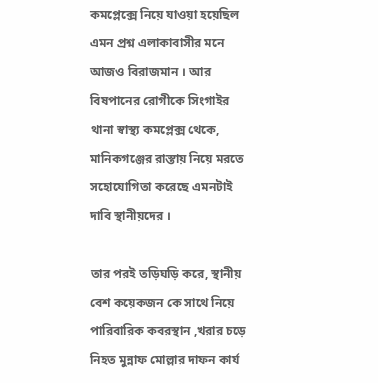কমপ্লেক্সে নিয়ে যাওয়া হয়েছিল এমন প্রশ্ন এলাকাবাসীর মনে আজও বিরাজমান । আর বিষপানের রোগীকে সিংগাইর থানা স্বাস্থ্য কমপ্লেক্স থেকে, মানিকগঞ্জের রাস্তায় নিয়ে মরতে সহোযোগিতা করেছে এমনটাই দাবি স্থানীয়দের ।

তার পরই তড়িঘড়ি করে, স্থানীয় বেশ কয়েকজন কে সাথে নিয়ে পারিবারিক কবরস্থান ,খরার চড়ে নিহত মুন্নাফ মোল্লার দাফন কার্য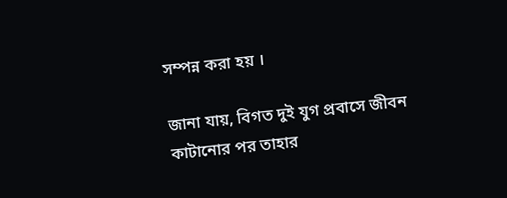সম্পন্ন করা হয় ।

জানা যায়, বিগত দুই যুগ প্রবাসে জীবন কাটানোর পর তাহার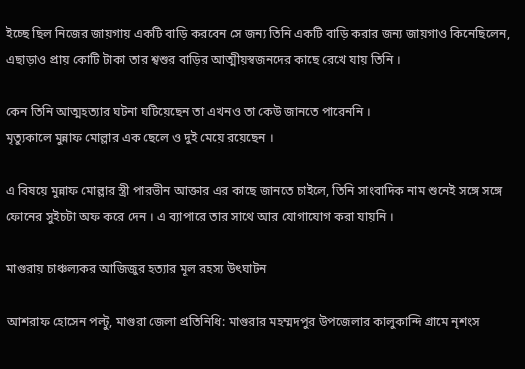ইচ্ছে ছিল নিজের জায়গায় একটি বাড়ি করবেন সে জন্য তিনি একটি বাড়ি করার জন্য জায়গাও কিনেছিলেন, এছাড়াও প্রায় কোটি টাকা তার শ্বশুর বাড়ির আত্মীয়স্বজনদের কাছে রেখে যায় তিনি ।

কেন তিনি আত্মহত্যার ঘটনা ঘটিয়েছেন তা এখনও তা কেউ জানতে পারেননি ।
মৃত্যুকালে মুন্নাফ মোল্লার এক ছেলে ও দুই মেয়ে রয়েছেন ।

এ বিষয়ে মুন্নাফ মোল্লার স্ত্রী পারভীন আক্তার এর কাছে জানতে চাইলে, তিনি সাংবাদিক নাম শুনেই সঙ্গে সঙ্গে ফোনের সুইচটা অফ করে দেন । এ ব্যাপারে তার সাথে আর যোগাযোগ করা যায়নি ।

মাগুরায় চাঞ্চল্যকর আজিজুর হত্যার মূল রহস্য উৎঘাটন

আশরাফ হোসেন পল্টু, মাগুরা জেলা প্রতিনিধি: মাগুরার মহম্মদপুর উপজেলার কালুকান্দি গ্রামে নৃশংস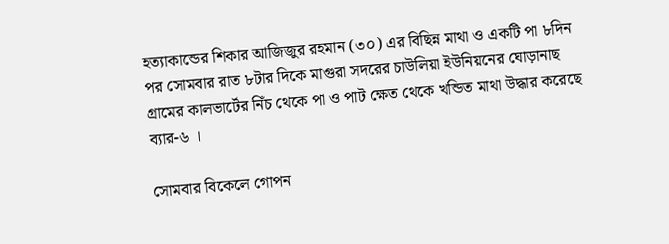হত্যাকান্ডের শিকার আজিজুর রহমান (৩০) এর বিছিন্ন মাথা ও একটি পা ৮দিন পর সোমবার রাত ৮টার দিকে মাগুরা সদরের চাউলিয়া ইউনিয়নের ঘোড়ানাছ গ্রামের কালভার্টের নিঁচ থেকে পা ও পাট ক্ষেত থেকে খন্ডিত মাথা উদ্ধার করেছে ব্যার-৬ ।

সোমবার বিকেলে গোপন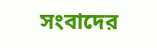সংবাদের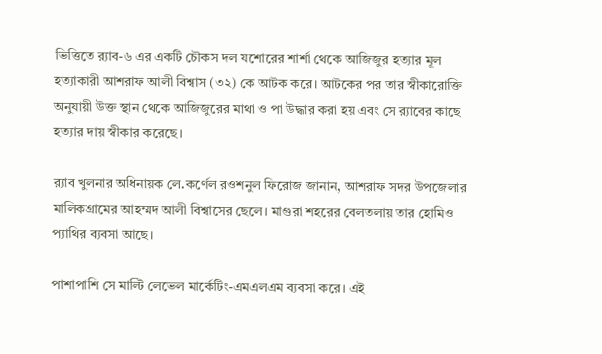ভিত্তিতে র‌্যাব-৬ এর একটি চৌকস দল যশোরের শার্শা থেকে আজিজুর হত্যার মূল হত্যাকারী আশরাফ আলী বিশ্বাস (৩২) কে আটক করে। আটকের পর তার স্বীকারোক্তি অনুযায়ী উক্ত স্থান থেকে আজিজুরের মাথা ও পা উদ্ধার করা হয় এবং সে র‌্যাবের কাছে হত্যার দায় স্বীকার করেছে।

র‌্যাব খুলনার অধিনায়ক লে.কর্ণেল রওশনুল ফিরোজ জানান, আশরাফ সদর উপজেলার মালিকগ্রামের আহম্মদ আলী বিশ্বাসের ছেলে। মাগুরা শহরের বেলতলায় তার হোমিও প্যাথির ব্যবসা আছে।

পাশাপাশি সে মাল্টি লেভেল মার্কেটিং-এমএলএম ব্যবসা করে। এই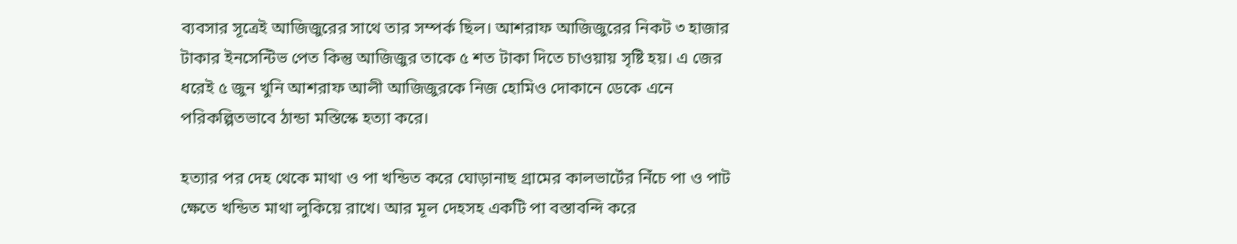ব্যবসার সূত্রেই আজিজুরের সাথে তার সম্পর্ক ছিল। আশরাফ আজিজুরের নিকট ৩ হাজার টাকার ইনসেন্টিভ পেত কিন্তু আজিজুর তাকে ৫ শত টাকা দিতে চাওয়ায় সৃষ্টি হয়। এ জের ধরেই ৫ জুন খুনি আশরাফ আলী আজিজুরকে নিজ হোমিও দোকানে ডেকে এনে পরিকল্পিতভাবে ঠান্ডা মস্তিস্কে হত্যা করে।

হত্যার পর দেহ থেকে মাথা ও পা খন্ডিত করে ঘোড়ানাছ গ্রামের কালভার্টের নিঁচে পা ও পাট ক্ষেতে খন্ডিত মাথা লুকিয়ে রাখে। আর মূল দেহসহ একটি পা বস্তাবন্দি করে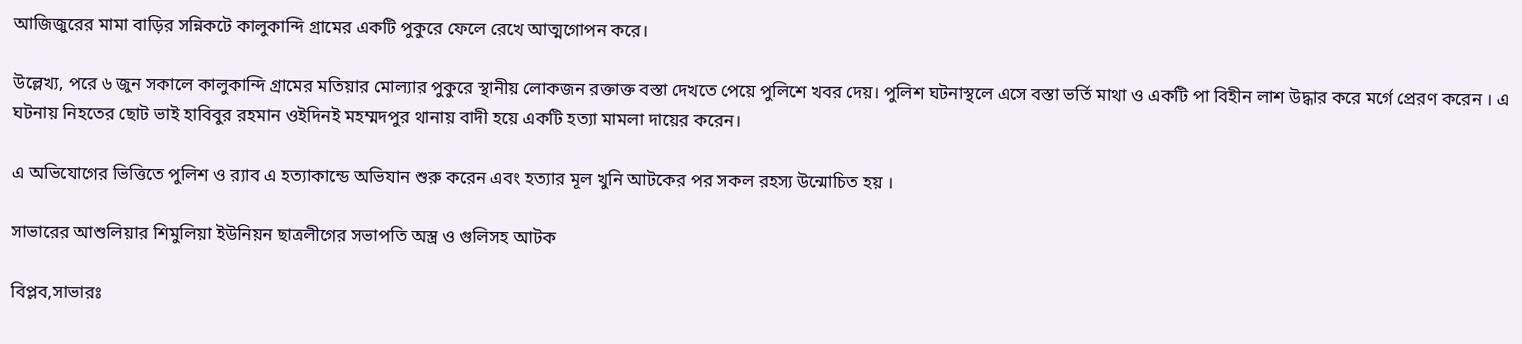আজিজুরের মামা বাড়ির সন্নিকটে কালুকান্দি গ্রামের একটি পুকুরে ফেলে রেখে আত্মগোপন করে।

উল্লেখ্য, পরে ৬ জুন সকালে কালুকান্দি গ্রামের মতিয়ার মোল্যার পুকুরে স্থানীয় লোকজন রক্তাক্ত বস্তা দেখতে পেয়ে পুলিশে খবর দেয়। পুলিশ ঘটনাস্থলে এসে বস্তা ভর্তি মাথা ও একটি পা বিহীন লাশ উদ্ধার করে মর্গে প্রেরণ করেন । এ ঘটনায় নিহতের ছোট ভাই হাবিবুর রহমান ওইদিনই মহম্মদপুর থানায় বাদী হয়ে একটি হত্যা মামলা দায়ের করেন।

এ অভিযোগের ভিত্তিতে পুলিশ ও র‌্যাব এ হত্যাকান্ডে অভিযান শুরু করেন এবং হত্যার মূল খুনি আটকের পর সকল রহস্য উন্মোচিত হয় ।

সাভারের আশুলিয়ার শিমুলিয়া ইউনিয়ন ছাত্রলীগের সভাপতি অস্ত্র ও গুলিসহ আটক

বিপ্লব,সাভারঃ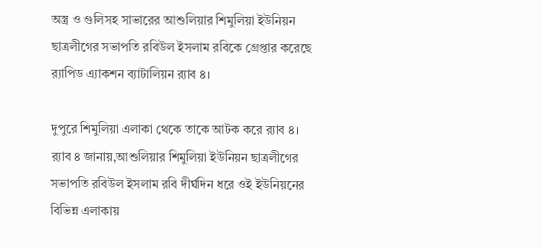অস্ত্র ও গুলিসহ সাভারের আশুলিয়ার শিমুলিয়া ইউনিয়ন ছাত্রলীগের সভাপতি রবিউল ইসলাম রবিকে গ্রেপ্তার করেছে র‌্যাপিড এ্যাকশন ব্যাটালিয়ন র‌্যাব ৪।

দুপুরে শিমুলিয়া এলাকা থেকে তাকে আটক করে র‌্যাব ৪। র‌্যাব ৪ জানায়,আশুলিয়ার শিমুলিয়া ইউনিয়ন ছাত্রলীগের সভাপতি রবিউল ইসলাম রবি দীর্ঘদিন ধরে ওই ইউনিয়নের বিভিন্ন এলাকায়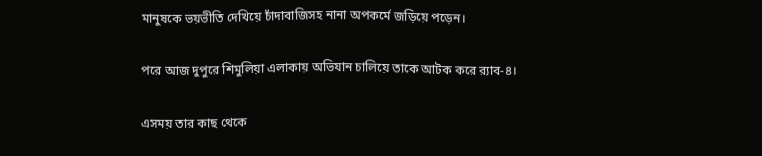মানুষকে ভয়ভীতি দেখিয়ে চাঁদাবাজিসহ নানা অপকর্মে জড়িয়ে পড়েন।

পরে আজ দুপুরে শিমুলিয়া এলাকায় অভিযান চালিয়ে তাকে আটক করে র‌্যাব-৪।

এসময় তার কাছ থেকে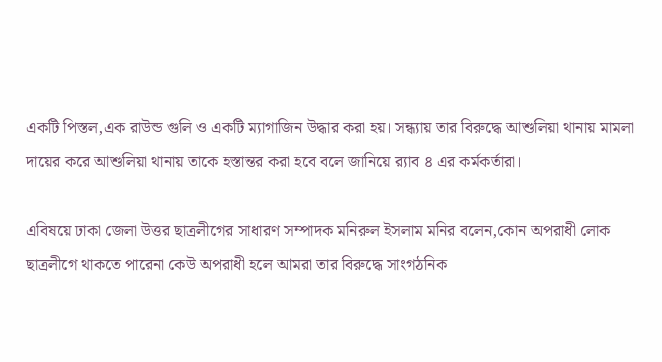একটি পিস্তল,এক রাউন্ড গুলি ও একটি ম্যাগাজিন উদ্ধার করা হয়। সন্ধ্যায় তার বিরুদ্ধে আশুলিয়া থানায় মামলা দায়ের করে আশুলিয়া থানায় তাকে হস্তান্তর করা হবে বলে জানিয়ে র‌্যাব ৪ এর কর্মকর্তারা।

এবিষয়ে ঢাকা জেলা উত্তর ছাত্রলীগের সাধারণ সম্পাদক মনিরুল ইসলাম মনির বলেন,কোন অপরাধী লোক ছাত্রলীগে থাকতে পারেনা কেউ অপরাধী হলে আমরা তার বিরুদ্ধে সাংগঠনিক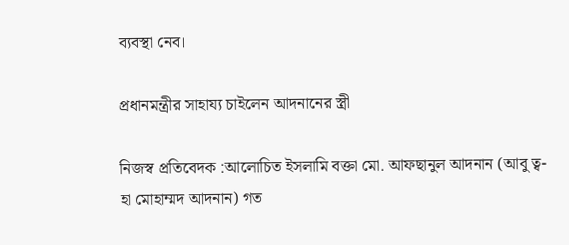ব্যবস্থা নেব।

প্রধানমন্ত্রীর সাহায্য চাইলেন আদনানের স্ত্রী

নিজস্ব প্রতিবেদক :আলোচিত ইসলামি বক্তা মো. আফছানুল আদনান (আবু ত্ব-হা মোহাম্মদ আদনান) গত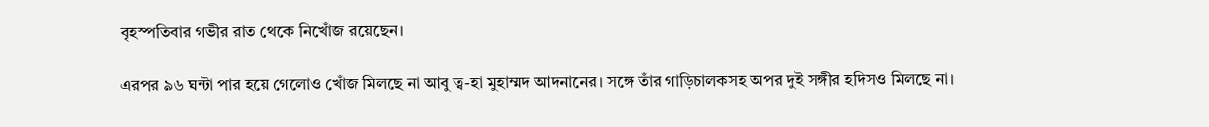বৃহস্পতিবার গভীর রাত থেকে নিখোঁজ রয়েছেন।

এরপর ৯৬ ঘন্টা পার হয়ে গেলোও খোঁজ মিলছে না আবু ত্ব-হা মুহাম্মদ আদনানের। সঙ্গে তাঁর গাড়িচালকসহ অপর দুই সঙ্গীর হদিসও মিলছে না।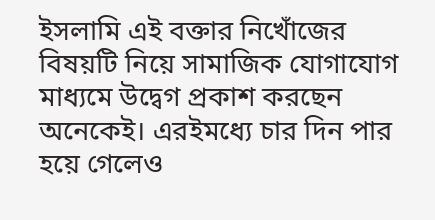ইসলামি এই বক্তার নিখোঁজের বিষয়টি নিয়ে সামাজিক যোগাযোগ মাধ্যমে উদ্বেগ প্রকাশ করছেন অনেকেই। এরইমধ্যে চার দিন পার হয়ে গেলেও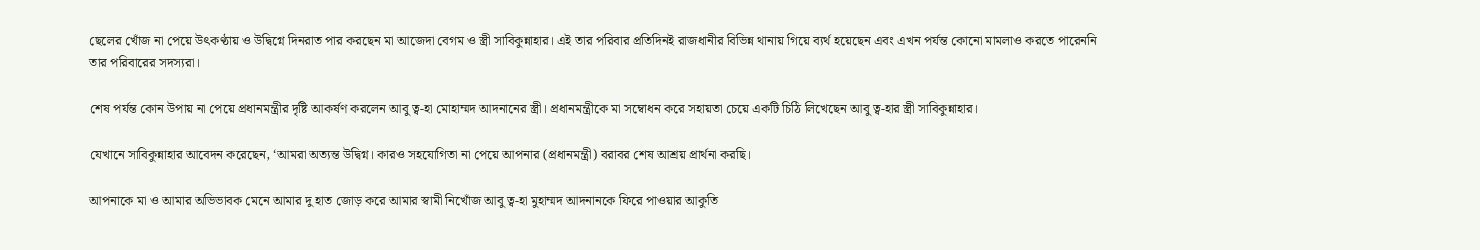ছেলের খোঁজ না পেয়ে উৎকণ্ঠায় ও উদ্বিগ্নে দিনরাত পার করছেন মা আজেদা বেগম ও স্ত্রী সাবিকুন্নাহার। এই তার পরিবার প্রতিদিনই রাজধানীর বিভিন্ন থানায় গিয়ে ব্যর্থ হয়েছেন এবং এখন পর্যন্ত কোনো মামলাও করতে পারেননি তার পরিবারের সদস্যরা।

শেষ পর্যন্ত কোন উপায় না পেয়ে প্রধানমন্ত্রীর দৃষ্টি আকর্ষণ করলেন আবু ত্ব-হা মোহাম্মদ আদনানের স্ত্রী। প্রধানমন্ত্রীকে মা সম্বোধন করে সহায়তা চেয়ে একটি চিঠি লিখেছেন আবু ত্ব-হার স্ত্রী সাবিকুন্নাহার।

যেখানে সাবিকুন্নাহার আবেদন করেছেন, ‘আমরা অত্যন্ত উদ্বিগ্ন। কারও সহযোগিতা না পেয়ে আপনার (প্রধানমন্ত্রী) বরাবর শেষ আশ্রয় প্রার্থনা করছি।

আপনাকে মা ও আমার অভিভাবক মেনে আমার দু হাত জোড় করে আমার স্বামী নিখোঁজ আবু ত্ব-হা মুহাম্মদ আদনানকে ফিরে পাওয়ার আকুতি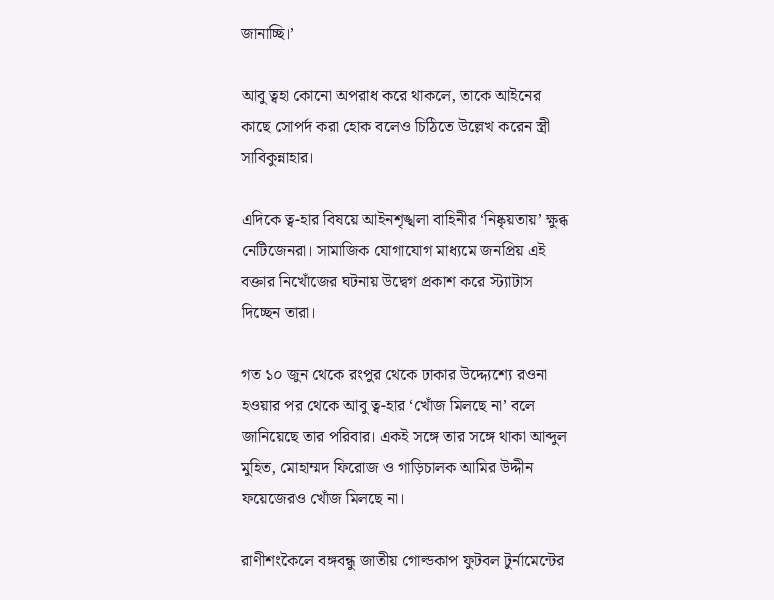জানাচ্ছি।’

আবু ত্বহা কোনো অপরাধ করে থাকলে, তাকে আইনের কাছে সোপর্দ করা হোক বলেও চিঠিতে উল্লেখ করেন স্ত্রী সাবিকুন্নাহার।

এদিকে ত্ব-হার বিষয়ে আইনশৃঙ্খলা বাহিনীর ‘নিষ্কৃয়তায়’ ক্ষুব্ধ নেটিজেনরা। সামাজিক যোগাযোগ মাধ্যমে জনপ্রিয় এই বক্তার নিখোঁজের ঘটনায় উদ্বেগ প্রকাশ করে স্ট্যাটাস দিচ্ছেন তারা।

গত ১০ জুন থেকে রংপুর থেকে ঢাকার উদ্দ্যেশ্যে রওনা হওয়ার পর থেকে আবু ত্ব-হার ‘খোঁজ মিলছে না’ বলে জানিয়েছে তার পরিবার। একই সঙ্গে তার সঙ্গে থাকা আব্দুল মুহিত, মোহাম্মদ ফিরোজ ও গাড়িচালক আমির উদ্দীন ফয়েজেরও খোঁজ মিলছে না।

রাণীশংকৈলে বঙ্গবন্ধু জাতীয় গোল্ডকাপ ফুটবল টুর্নামেন্টের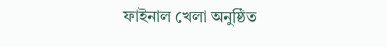ফাইনাল খেলা অনুষ্ঠিত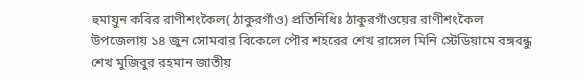হুমায়ুন কবির রাণীশংকৈল( ঠাকুরগাঁও) প্রতিনিধিঃ ঠাকুরগাঁওয়ের রাণীশংকৈল উপজেলায় ১৪ জুন সোমবার বিকেলে পৌর শহরের শেখ রাসেল মিনি স্টেডিয়ামে বঙ্গবন্ধু শেখ মুজিবুর রহমান জাতীয়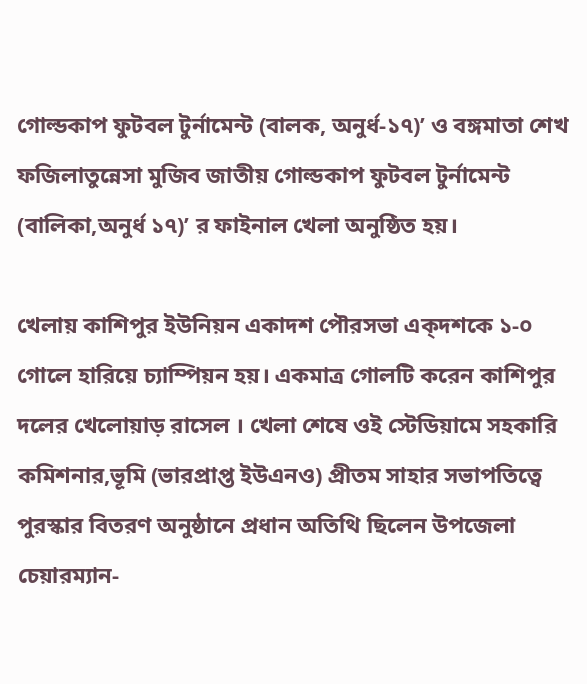গোল্ডকাপ ফুটবল টুর্নামেন্ট (বালক, অনুর্ধ-১৭)’ ও বঙ্গমাতা শেখ ফজিলাতুন্নেসা মুজিব জাতীয় গোল্ডকাপ ফুটবল টুর্নামেন্ট (বালিকা,অনুর্ধ ১৭)’ র ফাইনাল খেলা অনুষ্ঠিত হয়।

খেলায় কাশিপুর ইউনিয়ন একাদশ পৌরসভা এক্দশকে ১-০ গোলে হারিয়ে চ্যাম্পিয়ন হয়। একমাত্র গোলটি করেন কাশিপুর দলের খেলোয়াড় রাসেল । খেলা শেষে ওই স্টেডিয়ামে সহকারি কমিশনার,ভূমি (ভারপ্রাপ্ত ইউএনও) প্রীতম সাহার সভাপতিত্বে পুরস্কার বিতরণ অনুষ্ঠানে প্রধান অতিথি ছিলেন উপজেলা চেয়ারম্যান-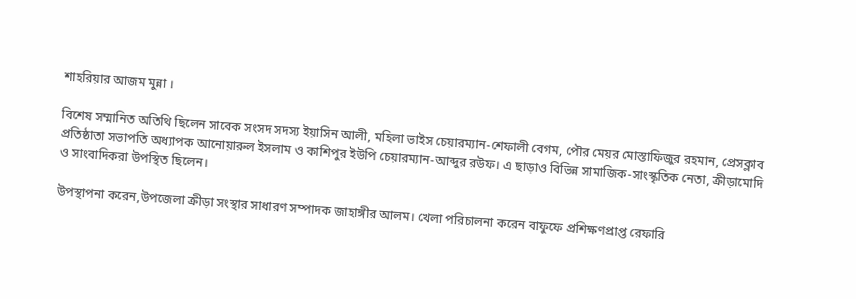শাহরিয়ার আজম মুন্না ।

বিশেষ সম্মানিত অতিথি ছিলেন সাবেক সংসদ সদস্য ইয়াসিন আলী, মহিলা ভাইস চেয়ারম্যান-শেফালী বেগম, পৌর মেয়র মোস্তাফিজুর রহমান, প্রেসক্লাব প্রতিষ্ঠাতা সভাপতি অধ্যাপক আনোয়ারুল ইসলাম ও কাশিপুর ইউপি চেয়ারম্যান-আব্দুর রউফ। এ ছাড়াও বিভিন্ন সামাজিক-সাংস্কৃতিক নেতা, ক্রীড়ামোদি ও সাংবাদিকরা উপস্থিত ছিলেন।

উপস্থাপনা করেন,উপজেলা ক্রীড়া সংস্থার সাধারণ সম্পাদক জাহাঙ্গীর আলম। খেলা পরিচালনা করেন বাফুফে প্রশিক্ষণপ্রাপ্ত রেফারি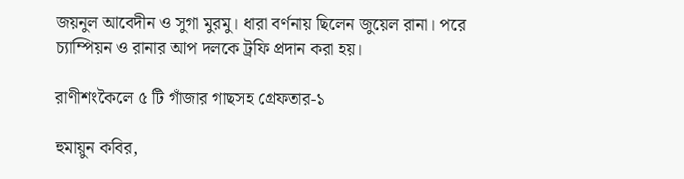জয়নুল আবেদীন ও সুগা মুরমু। ধারা বর্ণনায় ছিলেন জুয়েল রানা। পরে চ্যাম্পিয়ন ও রানার আপ দলকে ট্রফি প্রদান করা হয়।

রাণীশংকৈলে ৫ টি গাঁজার গাছসহ গ্রেফতার-১

হুমায়ুন কবির,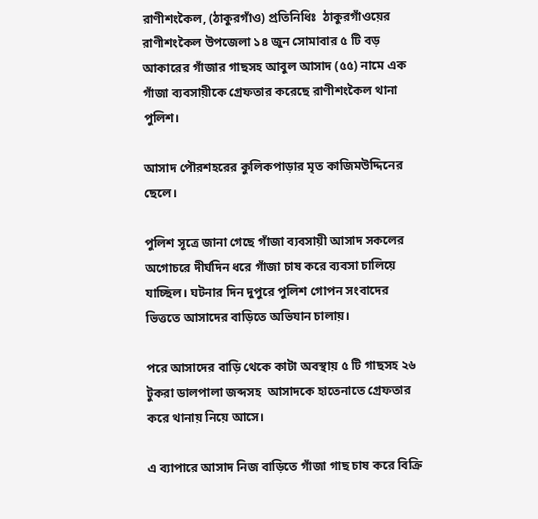রাণীশংকৈল, (ঠাকুরগাঁও) প্রতিনিধিঃ  ঠাকুরগাঁওয়ের রাণীশংকৈল উপজেলা ১৪ জুন সোমাবার ৫ টি বড় আকারের গাঁজার গাছসহ আবুল আসাদ (৫৫) নামে এক  গাঁজা ব্যবসায়ীকে গ্রেফতার করেছে রাণীশংকৈল থানা পুলিশ।

আসাদ পৌরশহরের কুলিকপাড়ার মৃত কাজিমউদ্দিনের ছেলে।

পুলিশ সূত্রে জানা গেছে গাঁজা ব্যবসায়ী আসাদ সকলের অগোচরে দীর্ঘদিন ধরে গাঁজা চাষ করে ব্যবসা চালিয়ে যাচ্ছিল। ঘটনার দিন দুপুরে পুলিশ গোপন সংবাদের ভিত্ততে আসাদের বাড়িতে অভিযান চালায়।

পরে আসাদের বাড়ি থেকে কাটা অবস্থায় ৫ টি গাছসহ ২৬ টুকরা ডালপালা জব্দসহ  আসাদকে হাতেনাতে গ্রেফতার করে থানায় নিয়ে আসে।

এ ব্যাপারে আসাদ নিজ বাড়িতে গাঁজা গাছ চাষ করে বিক্রি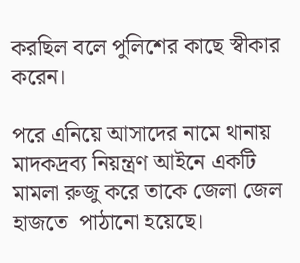করছিল বলে পুলিশের কাছে স্বীকার করেন।

পরে এনিয়ে আসাদের নামে থানায় মাদকদ্রব্য নিয়ন্ত্রণ আইনে একটি মামলা রুজু করে তাকে জেলা জেল হাজতে  পাঠানো হয়েছে।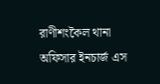রাণীশংকৈল থানা অফিসার ইনচার্জ এস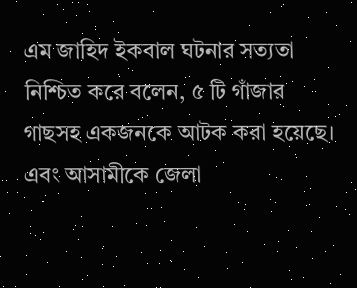এম জাহিদ ইকবাল ঘটনার সত্যতা নিশ্চিত করে বলেন, ৫ টি গাঁজার গাছসহ একজনকে আটক করা হয়েছে। এবং আসামীকে জেলা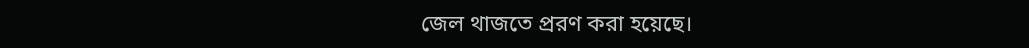জেল থাজতে প্ররণ করা হয়েছে।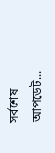সর্বশেষ আপডেট...